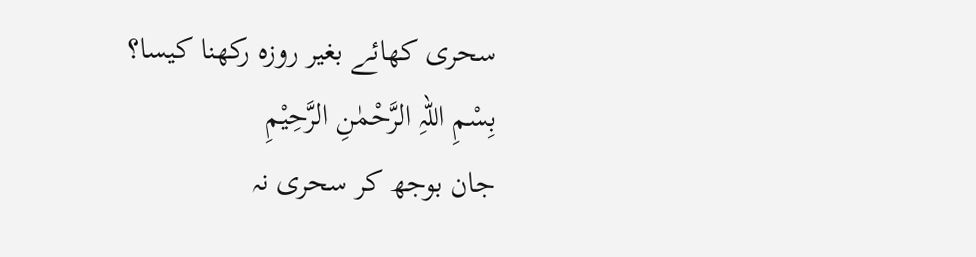سحری کھائے بغیر روزہ رکھنا کیسا؟
بِسْمِ اللہِ الرَّحْمٰنِ الرَّحِيْمِ
جان بوجھ کر سحری نہ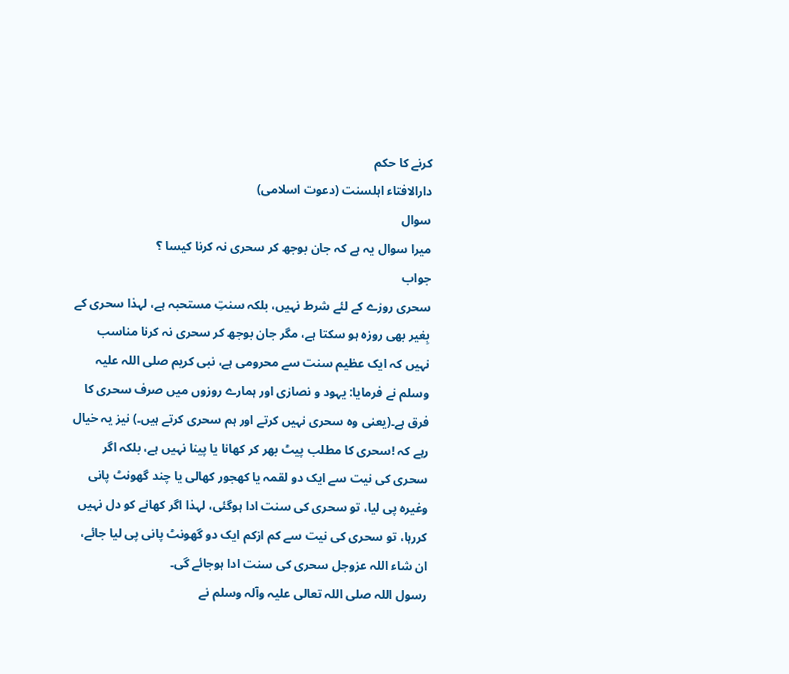کرنے کا حکم
دارالافتاء اہلسنت (دعوت اسلامی)
سوال
میرا سوال یہ ہے کہ جان بوجھ کر سحری نہ کرنا کیسا ؟
جواب
سحری روزے کے لئے شرط نہیں، بلکہ سنتِ مستحبہ ہے، لہذا سحری کے بِغیر بھی روزہ ہو سکتا ہے، مگر جان بوجھ کر سحری نہ کرنا مناسب نہیں کہ ایک عظیم سنت سے محرومی ہے، نبی کریم صلی اللہ علیہ وسلم نے فرمایا: یہود و نصارٰی اور ہمارے روزوں میں صرف سحری کا فرق ہے۔(یعنی وہ سحری نہیں کرتے اور ہم سحری کرتے ہیں۔) نیز یہ خیال رہے کہ !سحری کا مطلب پیٹ بھر کر کھانا یا پینا نہیں ہے، بلکہ اگر سحری کی نیت سے ایک دو لقمہ یا کھجور کھالی یا چند گھونٹ پانی وغیرہ پی لیا، تو سحری کی سنت ادا ہوگئی، لہذا اگر کھانے کو دل نہیں کررہا، تو سحری کی نیت سے کم ازکم ایک دو گھونٹ پانی پی لیا جائے، ان شاء اللہ عزوجل سحری کی سنت ادا ہوجائے گی۔
رسول اللہ صلی اللہ تعالی علیہ وآلہ وسلم نے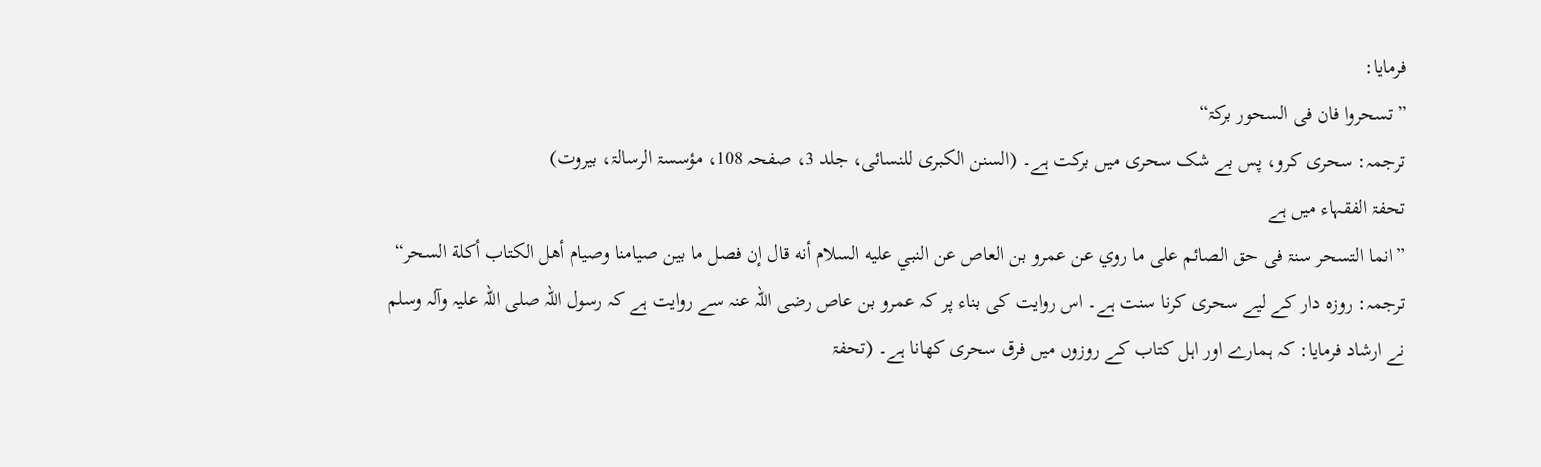فرمایا:
”تسحروا فان فی السحور برکۃ“
ترجمہ: سحری کرو، پس بے شک سحری میں برکت ہے۔ (السنن الکبری للنسائی، جلد 3، صفحہ 108، مؤسسۃ الرسالۃ، بیروت)
تحفۃ الفقہاء میں ہے
”انما التسحر سنۃ فی حق الصائم على ما روي عن عمرو بن العاص عن النبي عليه السلام أنه قال إن فصل ما بين صيامنا وصيام أهل الكتاب أكلة السحر“
ترجمہ: روزہ دار کے لیے سحری کرنا سنت ہے۔ اس روايت کی بناء پر کہ عمرو بن عاص رضی اللہ عنہ سے روایت ہے کہ رسول اللہ صلی اللہ علیہ وآلہ وسلم نے ارشاد فرمایا: کہ ہمارے اور اہل کتاب کے روزوں میں فرق سحری کھانا ہے۔ (تحفۃ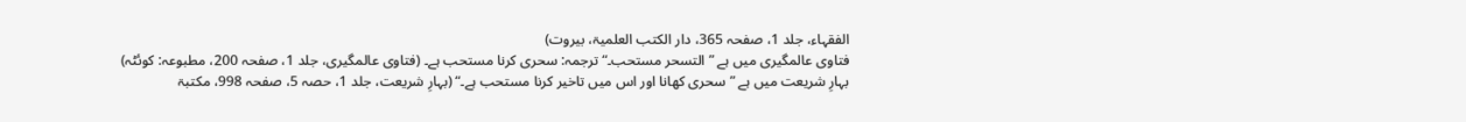الفقہاء، جلد 1، صفحہ 365، دار الکتب العلمیۃ، بیروت)
فتاوی عالمگیری میں ہے ”التسحر مستحب۔“ ترجمہ: سحری کرنا مستحب ہے۔ (فتاوی عالمگیری، جلد 1، صفحہ 200، مطبوعہ: کوئٹہ)
بہارِ شریعت میں ہے ”سحری کھانا اور اس میں تاخیر کرنا مستحب ہے۔“ (بہارِ شریعت، جلد 1، حصہ 5، صفحہ 998، مکتبۃ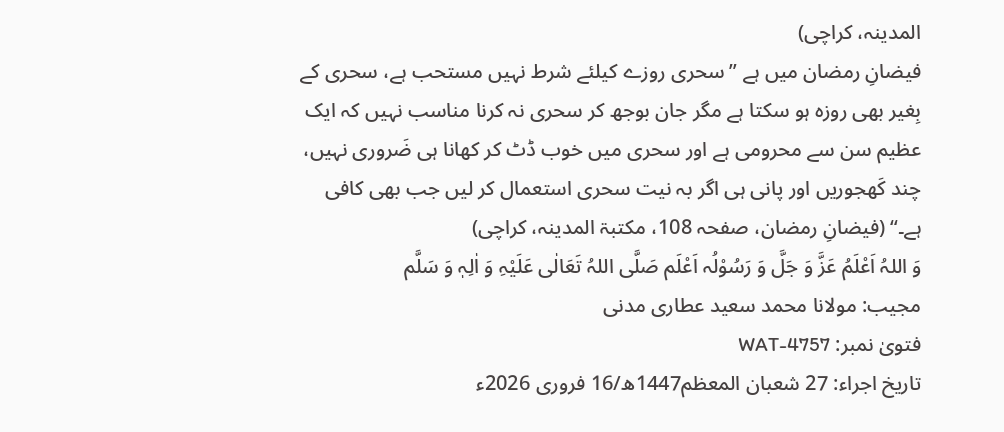المدینہ، کراچی)
فیضانِ رمضان میں ہے ”سحری روزے کیلئے شرط نہیں مستحب ہے، سحری کے بِغیر بھی روزہ ہو سکتا ہے مگر جان بوجھ کر سحری نہ کرنا مناسب نہیں کہ ایک عظیم سن سے محرومی ہے اور سحری میں خوب ڈٹ کر کھانا ہی ضَروری نہیں، چند کَھجوریں اور پانی ہی اگر بہ نیت سحری استعمال کر لیں جب بھی کافی ہے۔“ (فیضانِ رمضان، صفحہ 108، مکتبۃ المدینہ، کراچی)
وَ اللہُ اَعْلَمُ عَزَّ وَ جَلَّ وَ رَسُوْلُہ اَعْلَم صَلَّی اللہُ تَعَالٰی عَلَیْہِ وَ اٰلِہٖ وَ سَلَّم
مجیب: مولانا محمد سعید عطاری مدنی
فتویٰ نمبر: WAT-4757
تاریخ اجراء: 27 شعبان المعظم1447ھ/16 فروری 2026ء